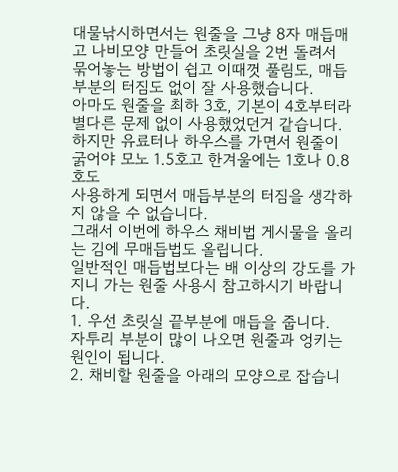대물낚시하면서는 원줄을 그냥 8자 매듭매고 나비모양 만들어 초릿실을 2번 돌려서
묶어놓는 방법이 쉽고 이때껏 풀림도, 매듭 부분의 터짐도 없이 잘 사용했습니다.
아마도 원줄을 최하 3호, 기본이 4호부터라 별다른 문제 없이 사용했었던거 같습니다.
하지만 유료터나 하우스를 가면서 원줄이 굵어야 모노 1.5호고 한겨울에는 1호나 0.8호도
사용하게 되면서 매듭부분의 터짐을 생각하지 않을 수 없습니다.
그래서 이번에 하우스 채비법 게시물을 올리는 김에 무매듭법도 올립니다.
일반적인 매듭법보다는 배 이상의 강도를 가지니 가는 원줄 사용시 참고하시기 바랍니다.
1. 우선 초릿실 끝부분에 매듭을 줍니다.
자투리 부분이 많이 나오면 원줄과 엉키는 원인이 됩니다.
2. 채비할 원줄을 아래의 모양으로 잡습니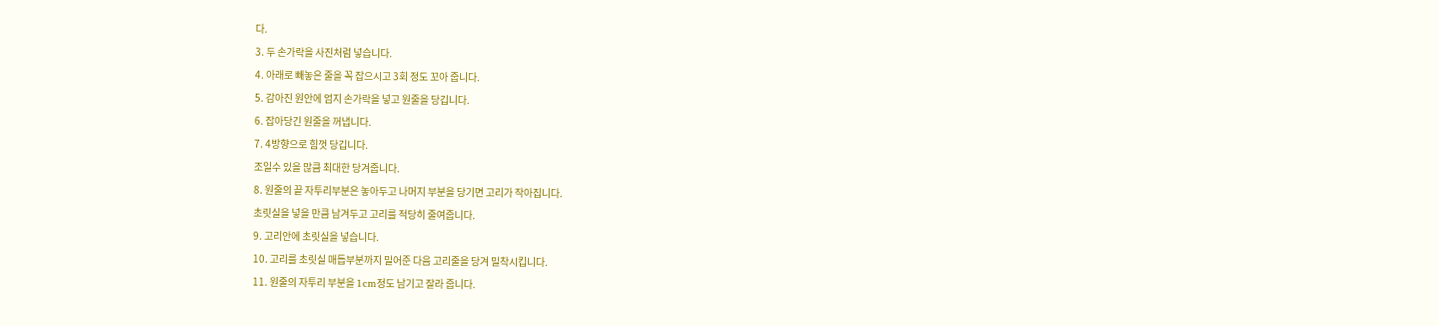다.
3. 두 손가락을 사진처럼 넣습니다.
4. 아래로 빼놓은 줄을 꼭 잡으시고 3회 정도 꼬아 줍니다.
5. 감아진 원안에 엄지 손가락을 넣고 원줄을 당깁니다.
6. 잡아당긴 원줄을 꺼냅니다.
7. 4방향으로 힘껏 당깁니다.
조일수 있을 많큼 최대한 당겨줍니다.
8. 원줄의 끝 자투리부분은 놓아두고 나머지 부분을 당기면 고리가 작아집니다.
초릿실을 넣을 만큼 남겨두고 고리를 적당히 줄여줍니다.
9. 고리안에 초릿실을 넣습니다.
10. 고리를 초릿실 매듭부분까지 밀어준 다음 고리줄을 당겨 밀착시킵니다.
11. 원줄의 자투리 부분을 1cm정도 남기고 잘라 줍니다.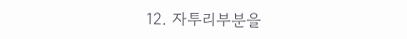12. 자투리부분을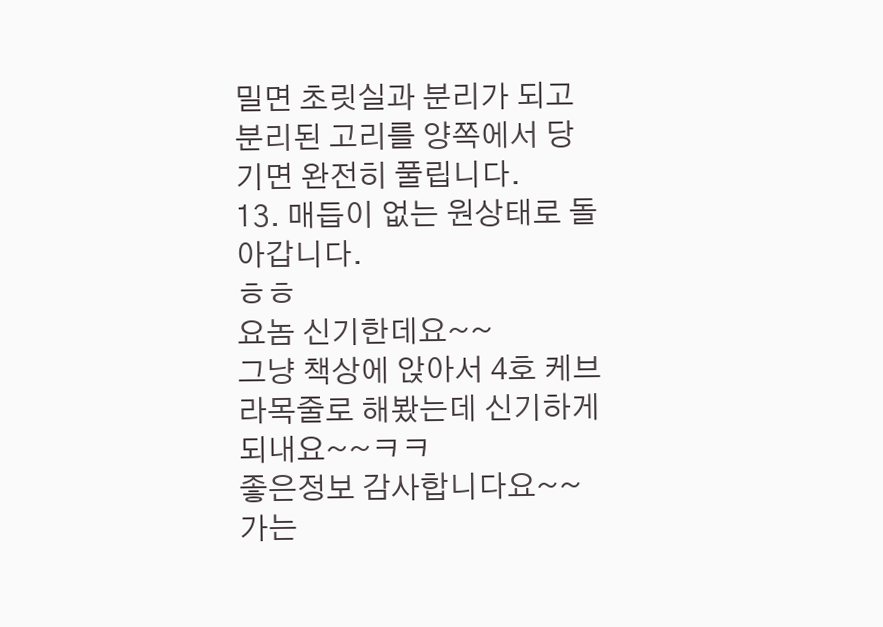밀면 초릿실과 분리가 되고 분리된 고리를 양쪽에서 당기면 완전히 풀립니다.
13. 매듭이 없는 원상태로 돌아갑니다.
ㅎㅎ
요놈 신기한데요~~
그냥 책상에 앉아서 4호 케브라목줄로 해봤는데 신기하게 되내요~~ㅋㅋ
좋은정보 감사합니다요~~
가는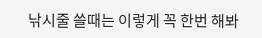낚시줄 쓸때는 이렇게 꼭 한번 해봐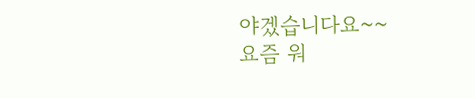야겠습니다요~~
요즘 워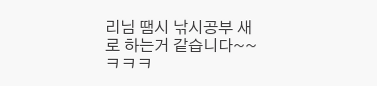리님 땜시 낚시공부 새로 하는거 같습니다~~ㅋㅋㅋ